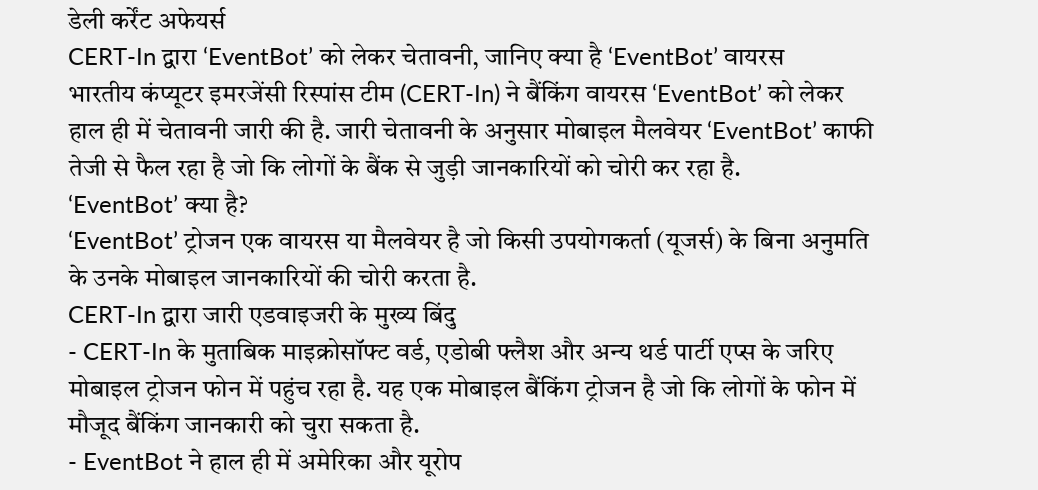डेली कर्रेंट अफेयर्स
CERT-In द्वारा ‘EventBot’ को लेकर चेतावनी, जानिए क्या है ‘EventBot’ वायरस
भारतीय कंप्यूटर इमरजेंसी रिस्पांस टीम (CERT-In) ने बैंकिंग वायरस ‘EventBot’ को लेकर हाल ही में चेतावनी जारी की है. जारी चेतावनी के अनुसार मोबाइल मैलवेयर ‘EventBot’ काफी तेजी से फैल रहा है जो कि लोगों के बैंक से जुड़ी जानकारियों को चोरी कर रहा है.
‘EventBot’ क्या है?
‘EventBot’ ट्रोजन एक वायरस या मैलवेयर है जो किसी उपयोगकर्ता (यूजर्स) के बिना अनुमति के उनके मोबाइल जानकारियों की चोरी करता है.
CERT-In द्वारा जारी एडवाइजरी के मुख्य बिंदु
- CERT-In के मुताबिक माइक्रोसॉफ्ट वर्ड, एडोबी फ्लैश और अन्य थर्ड पार्टी एप्स के जरिए मोबाइल ट्रोजन फोन में पहुंच रहा है. यह एक मोबाइल बैंकिंग ट्रोजन है जो कि लोगों के फोन में मौजूद बैंकिंग जानकारी को चुरा सकता है.
- EventBot ने हाल ही में अमेरिका और यूरोप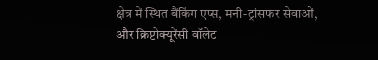क्षेत्र में स्थित बैंकिंग एप्स, मनी-ट्रांसफर सेवाओं, और क्रिप्टोक्यूरेंसी वॉलेट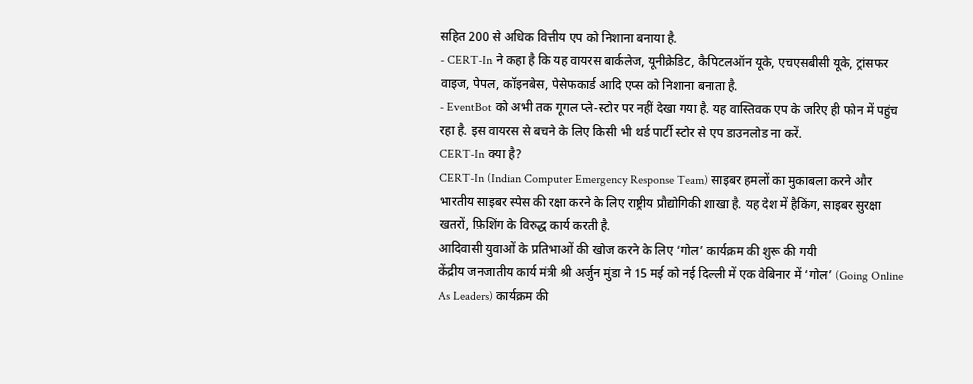सहित 200 से अधिक वित्तीय एप को निशाना बनाया है.
- CERT-In ने कहा है कि यह वायरस बार्कलेज, यूनीक्रेडिट, कैपिटलऑन यूके, एचएसबीसी यूके, ट्रांसफर वाइज, पेपल, कॉइनबेस, पेसेफकार्ड आदि एप्स को निशाना बनाता है.
- EventBot को अभी तक गूगल प्ले-स्टोर पर नहीं देखा गया है. यह वास्तिवक एप के जरिए ही फोन में पहुंच रहा है. इस वायरस से बचने के लिए किसी भी थर्ड पार्टी स्टोर से एप डाउनलोड ना करें.
CERT-In क्या है?
CERT-In (Indian Computer Emergency Response Team) साइबर हमलों का मुकाबला करने और भारतीय साइबर स्पेस की रक्षा करने के लिए राष्ट्रीय प्रौद्योगिकी शाखा है. यह देश में हैकिंग, साइबर सुरक्षा खतरों, फ़िशिंग के विरुद्ध कार्य करती है.
आदिवासी युवाओं के प्रतिभाओं की खोज करने के लिए ‘गोल’ कार्यक्रम की शुरू की गयी
केंद्रीय जनजातीय कार्य मंत्री श्री अर्जुन मुंडा ने 15 मई को नई दिल्ली में एक वेबिनार में ‘गोल’ (Going Online As Leaders) कार्यक्रम की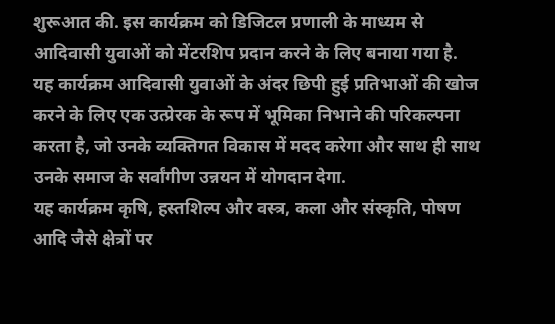शुरूआत की. इस कार्यक्रम को डिजिटल प्रणाली के माध्यम से आदिवासी युवाओं को मेंटरशिप प्रदान करने के लिए बनाया गया है.
यह कार्यक्रम आदिवासी युवाओं के अंदर छिपी हुई प्रतिभाओं की खोज करने के लिए एक उत्प्रेरक के रूप में भूमिका निभाने की परिकल्पना करता है, जो उनके व्यक्तिगत विकास में मदद करेगा और साथ ही साथ उनके समाज के सर्वांगीण उन्नयन में योगदान देगा.
यह कार्यक्रम कृषि, हस्तशिल्प और वस्त्र, कला और संस्कृति, पोषण आदि जैसे क्षेत्रों पर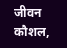जीवन कौशल,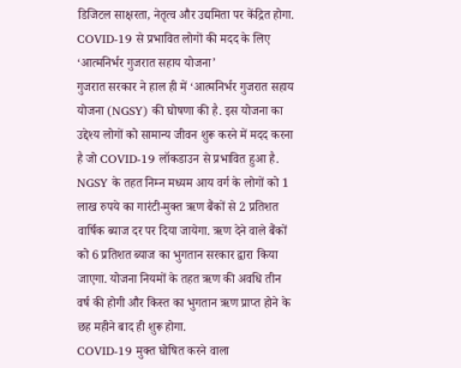डिजिटल साक्षरता, नेतृत्व और उद्यमिता पर केंद्रित होगा.
COVID-19 से प्रभावित लोगों की मदद के लिए ‘आत्मनिर्भर गुजरात सहाय योजना’
गुजरात सरकार ने हाल ही में ‘आत्मनिर्भर गुजरात सहाय योजना (NGSY) की घोषणा की है. इस योजना का उद्देश्य लोगों को सामान्य जीवन शुरू करने में मदद करना है जो COVID-19 लॉकडाउन से प्रभावित हुआ है.
NGSY के तहत निम्न मध्यम आय वर्ग के लोगों को 1 लाख रुपये का गारंटी-मुक्त ऋण बैंकों से 2 प्रतिशत वार्षिक ब्याज दर पर दिया जायेगा. ऋण देने वाले बैंकों को 6 प्रतिशत ब्याज का भुगतान सरकार द्वारा किया जाएगा. योजना नियमों के तहत ऋण की अवधि तीन वर्ष की होगी और किस्त का भुगतान ऋण प्राप्त होने के छह महीने बाद ही शुरू होगा.
COVID-19 मुक्त घोषित करने वाला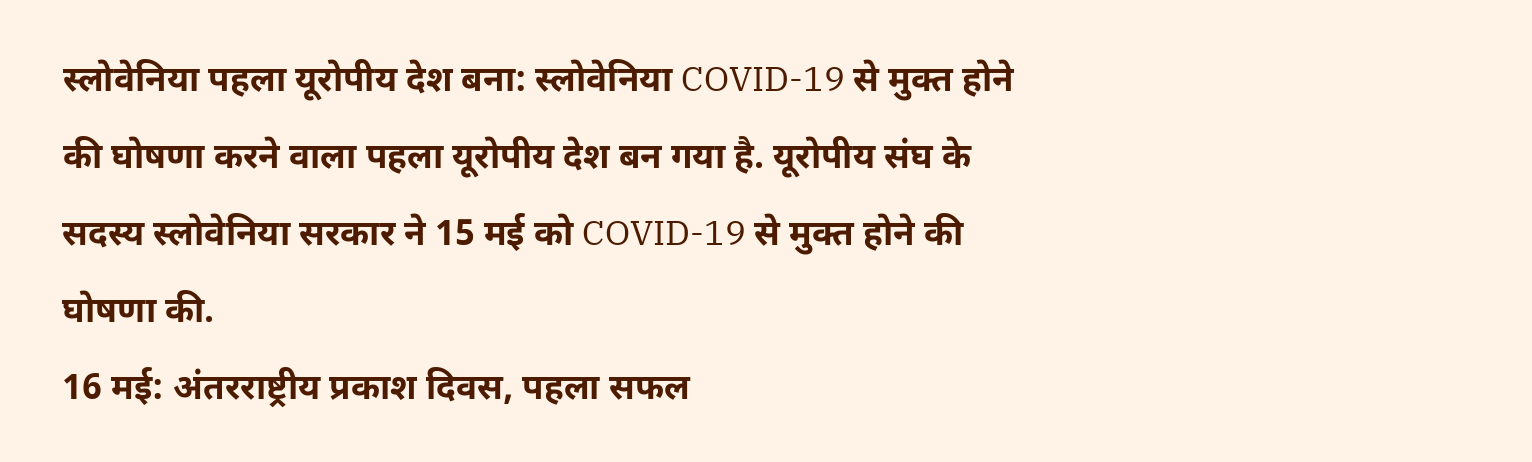स्लोवेनिया पहला यूरोपीय देश बना: स्लोवेनिया COVID-19 से मुक्त होने की घोषणा करने वाला पहला यूरोपीय देश बन गया है. यूरोपीय संघ के सदस्य स्लोवेनिया सरकार ने 15 मई को COVID-19 से मुक्त होने की घोषणा की.
16 मई: अंतरराष्ट्रीय प्रकाश दिवस, पहला सफल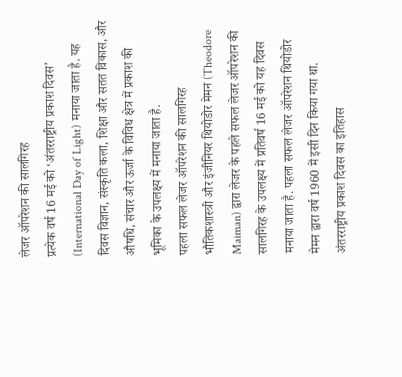लेजर ऑपरेशन की सालगिरह
प्रत्येक वर्ष 16 मई को ‘अंतरराष्ट्रीय प्रकाश दिवस’ (International Day of Light) मनाया जाता है. यह दिवस विज्ञान, संस्कृति कला, शिक्षा और सतत विकास, और औषधि, संचार और ऊर्जा के विविध क्षेत्र में प्रकाश की भूमिका के उपलक्ष्य में मनाया जाता है.
पहला सफल लेजर ऑपरेशन की सालगिरह
भौतिकशास्त्री और इंजीनियर थियोडोर मेमन (Theodore Maiman) द्वारा लेजर के पहले सफल लेजर ऑपरेशन की सालगिरह के उपलक्ष्य में प्रतिवर्ष 16 मई को यह दिवस मनाया जाता है. पहला सफल लेजर ऑपरेशन थियोडोर मेमन द्वारा वर्ष 1960 में इसी दिन किया गया था.
अंतरराष्ट्रीय प्रकाश दिवस का इतिहास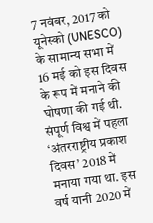7 नवंबर, 2017 को यूनेस्को (UNESCO) के सामान्य सभा में 16 मई को इस दिवस के रूप में मनाने की घोषणा की गई थी. संपूर्ण विश्व में पहला ‘अंतरराष्ट्रीय प्रकाश दिवस’ 2018 में मनाया गया था. इस वर्ष यानी 2020 में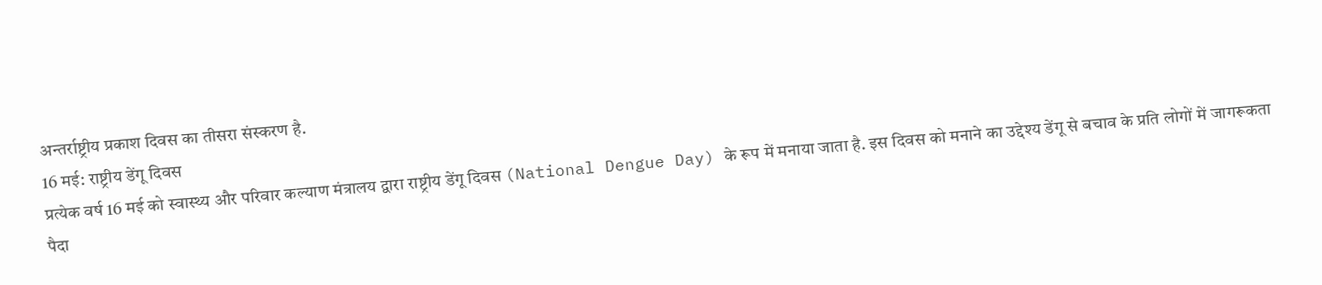अन्तर्राष्ट्रीय प्रकाश दिवस का तीसरा संस्करण है.
16 मई: राष्ट्रीय डेंगू दिवस
प्रत्येक वर्ष 16 मई को स्वास्थ्य और परिवार कल्याण मंत्रालय द्वारा राष्ट्रीय डेंगू दिवस (National Dengue Day) के रूप में मनाया जाता है. इस दिवस को मनाने का उद्देश्य डेंगू से बचाव के प्रति लोगों में जागरूकता पैदा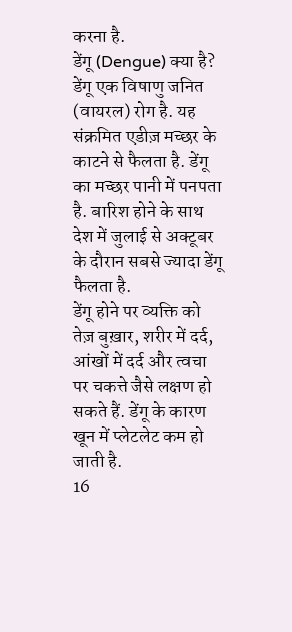करना है.
डेंगू (Dengue) क्या है?
डेंगू एक विषाणु जनित (वायरल) रोग है. यह संक्रमित एडीज़ मच्छर के काटने से फैलता है. डेंगू का मच्छर पानी में पनपता है. बारिश होने के साथ देश में जुलाई से अक्टूबर के दौरान सबसे ज्यादा डेंगू फैलता है.
डेंगू होने पर व्यक्ति को तेज़ बुख़ार, शरीर में दर्द, आंखों में दर्द और त्वचा पर चकत्ते जैसे लक्षण हो सकते हैं. डेंगू के कारण खून में प्लेटलेट कम हो जाती है.
16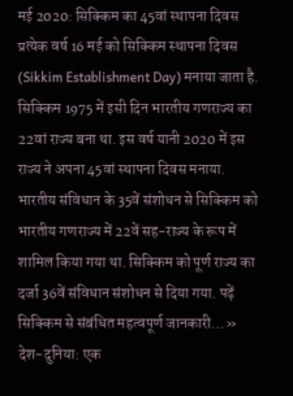मई 2020: सिक्किम का 45वां स्थापना दिवस
प्रत्येक वर्ष 16 मई को सिक्किम स्थापना दिवस (Sikkim Establishment Day) मनाया जाता है. सिक्किम 1975 में इसी दिन भारतीय गणराज्य का 22वां राज्य बना था. इस वर्ष यानी 2020 में इस राज्य ने अपना 45वां स्थापना दिवस मनाया.
भारतीय संविधान के 35वें संशोधन से सिक्किम को भारतीय गणराज्य में 22वें सह-राज्य के रूप में शामिल किया गया था. सिक्किम को पूर्ण राज्य का दर्जा 36वें संविधान संशोधन से दिया गया. पढ़ें सिक्किम से संबंधित महत्वपूर्ण जानकारी…»
देश-दुनिया: एक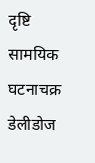दृष्टि
सामयिक घटनाचक्र डेलीडोज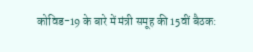कोविड-19 के बारे में मंत्री समूह की 15वीं बैठक: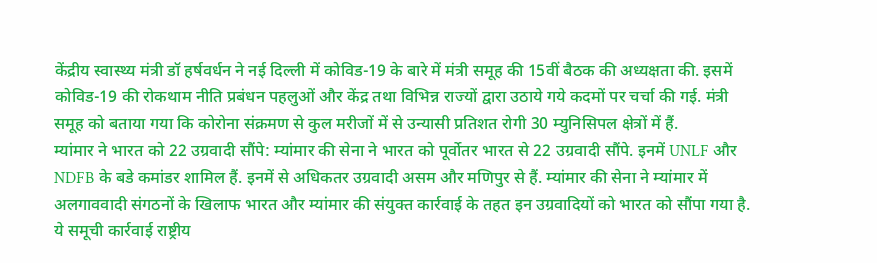केंद्रीय स्वास्थ्य मंत्री डॉ हर्षवर्धन ने नई दिल्ली में कोविड-19 के बारे में मंत्री समूह की 15वीं बैठक की अध्यक्षता की. इसमें कोविड-19 की रोकथाम नीति प्रबंधन पहलुओं और केंद्र तथा विभिन्न राज्यों द्वारा उठाये गये कदमों पर चर्चा की गई. मंत्री समूह को बताया गया कि कोरोना संक्रमण से कुल मरीजों में से उन्यासी प्रतिशत रोगी 30 म्युनिसिपल क्षेत्रों में हैं.
म्यांमार ने भारत को 22 उग्रवादी सौंपे: म्यांमार की सेना ने भारत को पूर्वोतर भारत से 22 उग्रवादी सौंपे. इनमें UNLF और NDFB के बडे कमांडर शामिल हैं. इनमें से अधिकतर उग्रवादी असम और मणिपुर से हैं. म्यांमार की सेना ने म्यांमार में अलगाववादी संगठनों के खिलाफ भारत और म्यांमार की संयुक्त कार्रवाई के तहत इन उग्रवादियों को भारत को सौंपा गया है. ये समूची कार्रवाई राष्ट्रीय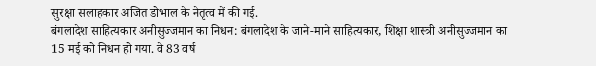सुरक्षा सलाहकार अजित डोभाल के नेतृत्व में की गई.
बंगलादेश साहित्यकार अनीसुज्जमान का निधन: बंगलादेश के जाने-माने साहित्यकार, शिक्षा शास्त्री अनीसुज्जमान का 15 मई को निधन हो गया. वे 83 वर्ष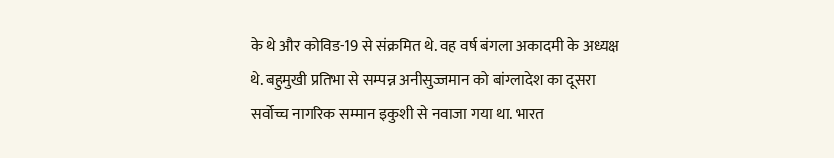के थे और कोविड-19 से संक्रमित थे. वह वर्ष बंगला अकादमी के अध्यक्ष थे. बहुमुखी प्रतिभा से सम्पन्न अनीसुज्जमान को बांग्लादेश का दूसरा सर्वोच्च नागरिक सम्मान इकुशी से नवाजा गया था. भारत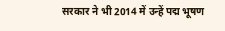सरकार ने भी 2014 में उन्हें पद्म भूषण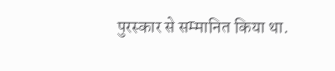पुरस्कार से सम्मानित किया था.